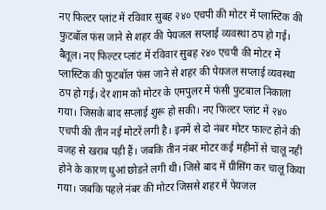नए फिल्टर प्लांट में रविवार सुबह २४० एचपी की मोटर में प्लास्टिक की फुटबॉल फंस जाने से शहर की पेयजल सप्लाई व्यवस्था ठप हो गई।
बैतूल। नए फिल्टर प्लांट में रविवार सुबह २४० एचपी की मोटर में प्लास्टिक की फुटबॉल फंस जाने से शहर की पेयजल सप्लाई व्यवस्था ठप हो गई। देर शाम को मोटर के एमपुलर में फंसी फुटबाल निकाला गया। जिसके बाद सप्लाई शुरू हो सकी। नए फिल्टर प्लांट में २४० एचपी की तीन नई मोटरें लगी है। इनमें से दो नंबर मोटर फाल्ट होने की वजह से खराब पड़ी हैं। जबकि तीन नंबर मोटर कई महीनों से चालू नहीं होने के कारण धुआं छोडऩे लगी थी। जिसे बाद में ग्रीसिंग कर चालू किया गया। जबकि पहले नंबर की मोटर जिससे शहर में पेयजल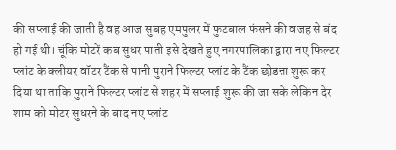की सप्लाई की जाती है वह आज सुबह एमपुलर में फुटबाल फंसने की वजह से बंद हो गई थी। चूंकि मोटरें कब सुधर पाती इसे देखते हुए नगरपालिका द्वारा नए फिल्टर प्लांट के क्लीयर वॉटर टैंक से पानी पुराने फिल्टर प्लांट के टैंक छोडऩा शुरू कर दिया था ताकि पुराने फिल्टर प्लांट से शहर में सप्लाई शुरू की जा सके लेकिन देर शाम को मोटर सुधरने के बाद नए प्लांट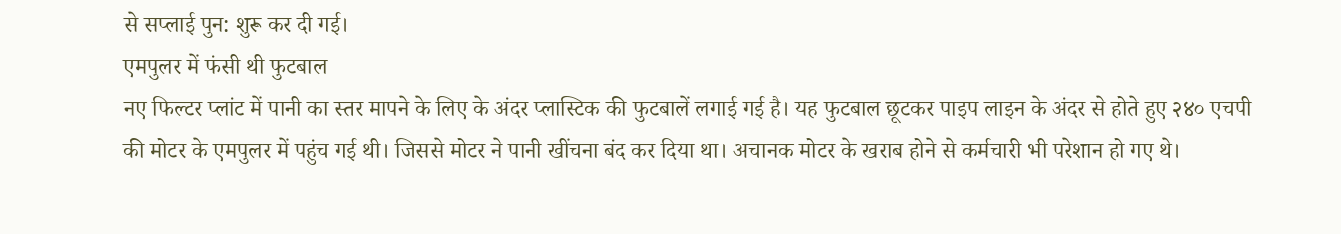से सप्लाई पुन: शुरू कर दी गई।
एमपुलर में फंसी थी फुटबाल
नए फिल्टर प्लांट में पानी का स्तर मापने के लिए के अंदर प्लास्टिक की फुटबालें लगाई गई है। यह फुटबाल छूटकर पाइप लाइन के अंदर से होते हुए २४० एचपी की मोटर के एमपुलर में पहुंच गई थी। जिससे मोटर ने पानी खींचना बंद कर दिया था। अचानक मोटर के खराब होने से कर्मचारी भी परेशान हो गए थे।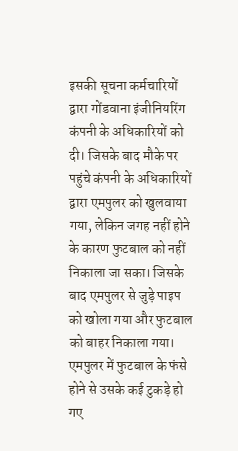इसकी सूचना कर्मचारियों द्वारा गोंडवाना इंजीनियरिंग कंपनी के अधिकारियों को दी। जिसके बाद मौके पर पहुंचे कंपनी के अधिकारियों द्वारा एमपुलर को खुलवाया गया, लेकिन जगह नहीं होने के कारण फुटबाल को नहीं निकाला जा सका। जिसके बाद एमपुलर से जुड़े पाइप को खोला गया और फुटबाल को बाहर निकाला गया। एमपुलर में फुटबाल के फंसे होने से उसके कई टुकड़े हो गए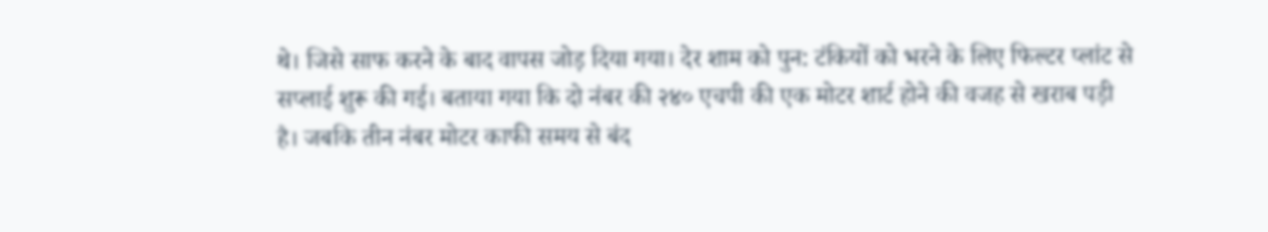थे। जिसे साफ करने के बाद वापस जोड़ दिया गया। देर शाम को पुन: टंकियों को भरने के लिए फिल्टर प्लांट से सप्लाई शुरू की गई। बताया गया कि दो नंबर की २४० एचपी की एक मोटर शार्ट होने की वजह से खराब पड़ी है। जबकि तीन नंबर मोटर काफी समय से बंद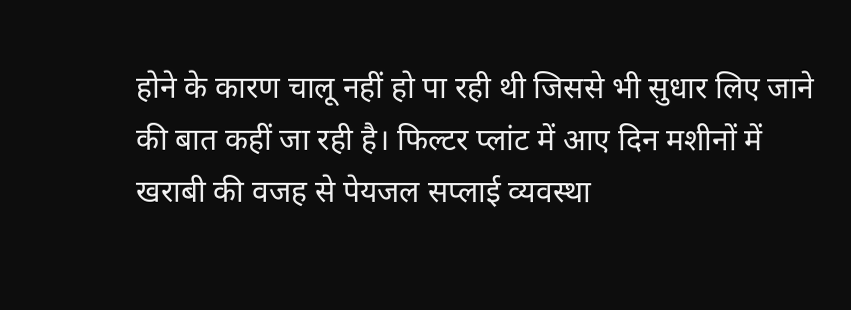होने के कारण चालू नहीं हो पा रही थी जिससे भी सुधार लिए जाने की बात कहीं जा रही है। फिल्टर प्लांट में आए दिन मशीनों में खराबी की वजह से पेयजल सप्लाई व्यवस्था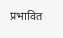प्रभावित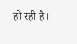हो रही है।